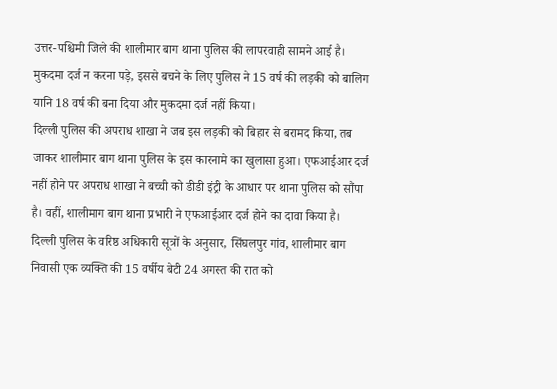उत्तर-पश्चिमी जिले की शालीमार बाग थाना पुलिस की लापरवाही सामने आई है। मुकदमा दर्ज न करना पड़े, इससे बचने के लिए पुलिस ने 15 वर्ष की लड़की को बालिग यानि 18 वर्ष की बना दिया और मुकदमा दर्ज नहीं किया।
दिल्ली पुलिस की अपराध शाखा ने जब इस लड़की को बिहार से बरामद किया, तब जाकर शालीमार बाग थाना पुलिस के इस कारनामे का खुलासा हुआ। एफआईआर दर्ज नहीं होने पर अपराध शाखा ने बच्ची को डीडी इंट्री के आधार पर थाना पुलिस को सौंपा है। वहीं, शालीमाग बाग थाना प्रभारी ने एफआईआर दर्ज होने का दावा किया है।
दिल्ली पुलिस के वरिष्ठ अधिकारी सूत्रों के अनुसार, सिंघलपुर गांव, शालीमार बाग निवासी एक व्यक्ति की 15 वर्षीय बेटी 24 अगस्त की रात को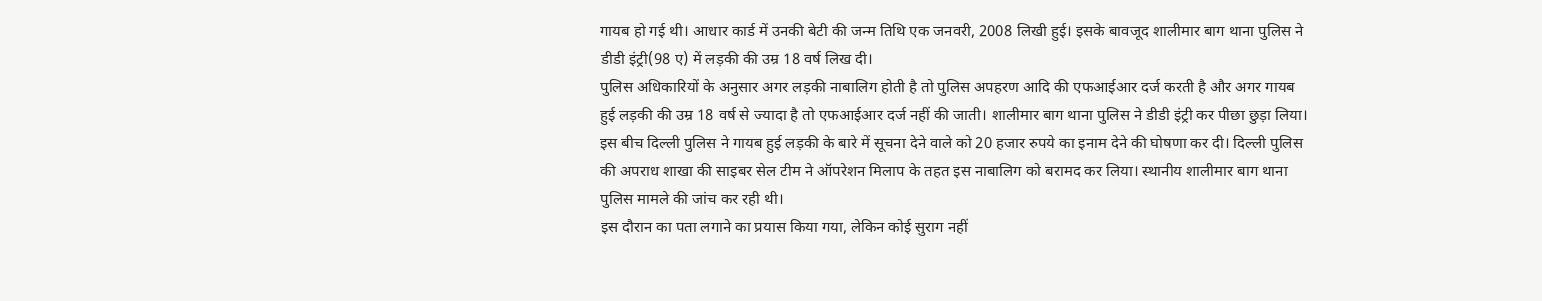गायब हो गई थी। आधार कार्ड में उनकी बेटी की जन्म तिथि एक जनवरी, 2008 लिखी हुई। इसके बावजूद शालीमार बाग थाना पुलिस ने डीडी इंट्री(98 ए) में लड़की की उम्र 18 वर्ष लिख दी।
पुलिस अधिकारियों के अनुसार अगर लड़की नाबालिग होती है तो पुलिस अपहरण आदि की एफआईआर दर्ज करती है और अगर गायब हुई लड़की की उम्र 18 वर्ष से ज्यादा है तो एफआईआर दर्ज नहीं की जाती। शालीमार बाग थाना पुलिस ने डीडी इंट्री कर पीछा छुड़ा लिया।
इस बीच दिल्ली पुलिस ने गायब हुई लड़की के बारे में सूचना देने वाले को 20 हजार रुपये का इनाम देने की घोषणा कर दी। दिल्ली पुलिस की अपराध शाखा की साइबर सेल टीम ने ऑपरेशन मिलाप के तहत इस नाबालिग को बरामद कर लिया। स्थानीय शालीमार बाग थाना पुलिस मामले की जांच कर रही थी।
इस दौरान का पता लगाने का प्रयास किया गया, लेकिन कोई सुराग नहीं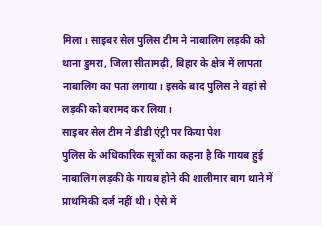मिला। साइबर सेल पुलिस टीम ने नाबालिग लड़की को थाना डुमरा, जिला सीतामढ़ी, बिहार के क्षेत्र में लापता नाबालिग का पता लगाया। इसके बाद पुलिस ने वहां से लड़की को बरामद कर लिया।
साइबर सेल टीम ने डीडी एंट्री पर किया पेश
पुलिस के अधिकारिक सूत्रों का कहना है कि गायब हुई नाबालिग लड़की के गायब होने की शालीमार बाग थाने में प्राथमिकी दर्ज नहीं थी। ऐसे में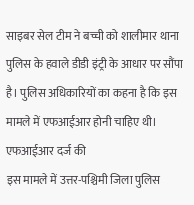साइबर सेल टीम ने बच्ची को शालीमार थाना पुलिस के हवाले डीडी इंट्री के आधार पर सौंपा है। पुलिस अधिकारियों का कहना है कि इस मामले में एफआईआर होनी चाहिए थी।
एफआईआर दर्ज की
इस मामले में उत्तर-पश्चिमी जिला पुलिस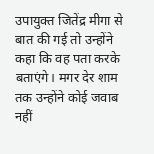उपायुक्त जितेंद्र मीगा से बात की गई तो उन्होंने कहा कि वह पता करके बताएंगे। मगर देर शाम तक उन्होंने कोई जवाब नहीं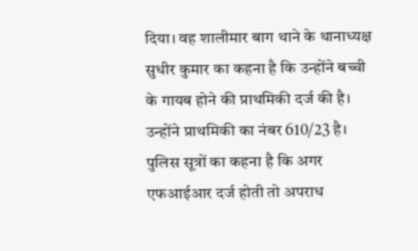दिया। वह शालीमार बाग थाने के थानाध्यक्ष सुधीर कुमार का कहना है कि उन्होंने बच्ची के गायब होने की प्राथमिकी दर्ज की है। उन्होंने प्राथमिकी का नंबर 610/23 है।
पुलिस सूत्रों का कहना है कि अगर एफआईआर दर्ज होती तो अपराध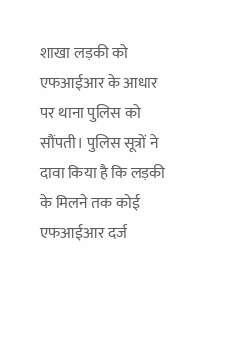शाखा लड़की को एफआईआर के आधार पर थाना पुलिस को सौंपती। पुलिस सूत्रों ने दावा किया है कि लड़की के मिलने तक कोई एफआईआर दर्ज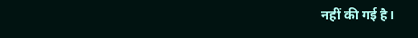नहीं की गई है।